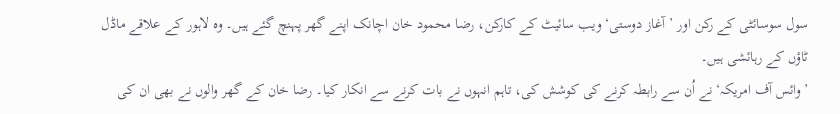سول سوسائٹی کے رکن اور ’آغاز دوستی‘ ویب سائیٹ کے کارکن، رضا محمود خان اچانک اپنے گھر پہنچ گئے ہیں۔ وہ لاہور کے علاقے ماڈل ٹاؤں کے رہائشی ہیں۔
’وائس آف امریکہ‘ نے اُن سے رابطہ کرنے کی کوشش کی، تاہم انہوں نے بات کرنے سے انکار کیا۔ رضا خان کے گھر والوں نے بھی ان کی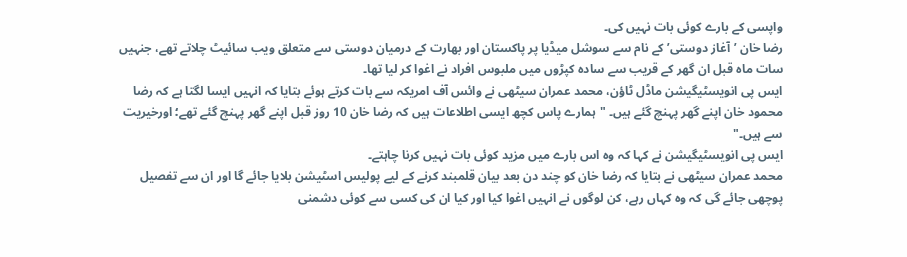واپسی کے بارے کوئی بات نہیں کی۔
رضا خان ’آغاز دوستی’ کے نام سے سوشل میڈیا پر پاکستان اور بھارت کے درمیان دوستی سے متعلق ویب سائیٹ چلاتے تھے، جنہیں سات ماہ قبل ان گھر کے قریب سے سادہ کپڑوں میں ملبوس افراد نے اغوا کر لیا تھا۔
ایس پی انویسٹیگیشن ماڈل ٹاؤن، محمد عمران سیٹھی نے وائس آف امریکہ سے بات کرتے ہوئے بتایا کہ انہیں ایسا لگتا ہے کہ رضا محمود خان اپنے گھر پہنچ گئے ہیں۔ "ہمارے پاس کچھ ایسی اطلاعات ہیں کہ رضا خان 10 روز قبل اپنے گھر پہنچ گئے تھے؛ اورخیریت سے ہیں۔"
ایس پی انویسٹیگیشن نے کہا کہ وہ اس بارے میں مزید کوئی بات نہیں کرنا چاہتے۔
محمد عمران سیٹھی نے بتایا کہ رضا خان کو چند دن بعد بیان قلمبند کرنے کے لیے پولیس اسٹیشن بلایا جائے گا اور ان سے تفصیل پوچھی جائے گی کہ وہ کہاں رہے، کن لوگوں نے انہیں اغوا کیا اور کیا ان کی کسی سے کوئی دشمنی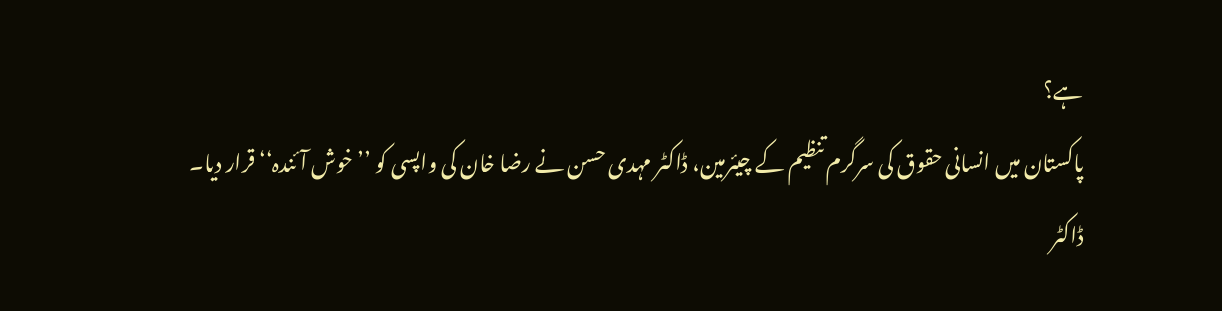ہے؟
پاکستان میں انسانی حقوق کی سرگرم تنظیم کے چیئرمین، ڈاکٹر مہدی حسن نے رضا خان کی واپسی کو ’’خوش آئندہ‘‘ قرار دیا۔
ڈاکٹر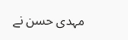مہدی حسن نے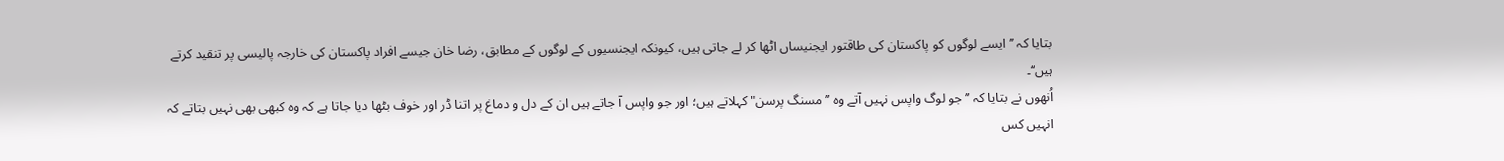بتایا کہ ’’ایسے لوگوں کو پاکستان کی طاقتور ایجنیساں اٹھا کر لے جاتی ہیں، کیونکہ ایجنسیوں کے لوگوں کے مطابق، رضا خان جیسے افراد پاکستان کی خارجہ پالیسی پر تنقید کرتے ہیں‘‘۔
اُنھوں نے بتایا کہ ’’جو لوگ واپس نہیں آتے وہ ’’مسنگ پرسن" کہلاتے ہیں؛ اور جو واپس آ جاتے ہیں ان کے دل و دماغ پر اتنا ڈر اور خوف بٹھا دیا جاتا ہے کہ وہ کبھی بھی نہیں بتاتے کہ انہیں کس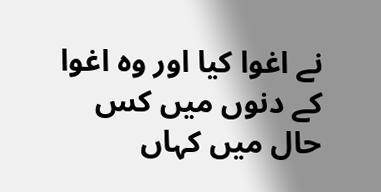نے اغوا کیا اور وہ اغوا کے دنوں میں کس حال میں کہاں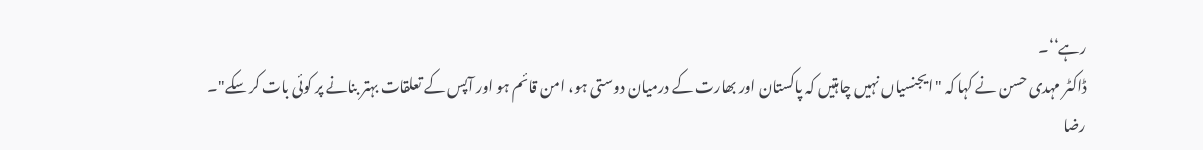رہے‘‘۔
ڈاکٹر مہدی حسن نے کہا کہ "ایجنسیاں نہیں چاہتیں کہ پاکستان اور بھارت کے درمیان دوستی ہو، امن قائم ہو اور آپس کے تعلقات بہتر بنانے پر کوئی بات کر سکے"۔
رضا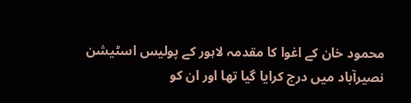محمود خان کے اغوا کا مقدمہ لاہور کے پولیس اسٹیشن نصیرآباد میں درج کرایا گیا تھا اور ان کو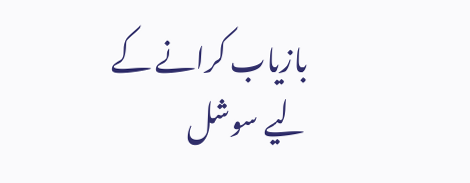بازیاب کرانے کے لیے سوشل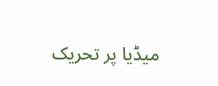میڈیا پر تحریک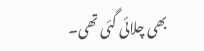بھی چلائی گئی تھی۔